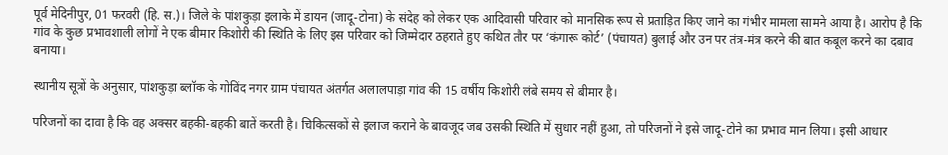पूर्व मेदिनीपुर, 01 फरवरी (हि. स.)। जिले के पांशकुड़ा इलाके में डायन (जादू-टोना) के संदेह को लेकर एक आदिवासी परिवार को मानसिक रूप से प्रताड़ित किए जाने का गंभीर मामला सामने आया है। आरोप है कि गांव के कुछ प्रभावशाली लोगों ने एक बीमार किशोरी की स्थिति के लिए इस परिवार को जिम्मेदार ठहराते हुए कथित तौर पर ‘कंगारू कोर्ट’ (पंचायत) बुलाई और उन पर तंत्र-मंत्र करने की बात कबूल करने का दबाव बनाया।

स्थानीय सूत्रों के अनुसार, पांशकुड़ा ब्लॉक के गोविंद नगर ग्राम पंचायत अंतर्गत अलालपाड़ा गांव की 15 वर्षीय किशोरी लंबे समय से बीमार है।

परिजनों का दावा है कि वह अक्सर बहकी-बहकी बातें करती है। चिकित्सकों से इलाज कराने के बावजूद जब उसकी स्थिति में सुधार नहीं हुआ, तो परिजनों ने इसे जादू-टोने का प्रभाव मान लिया। इसी आधार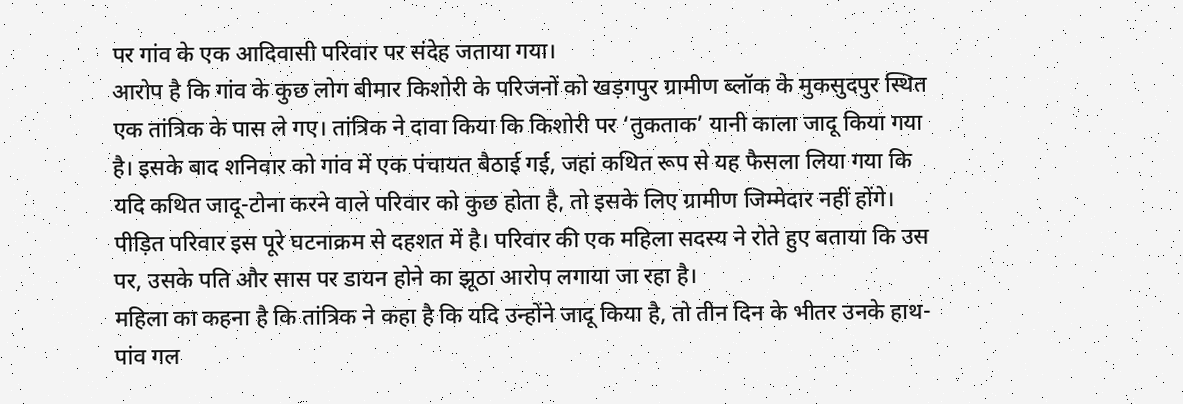पर गांव के एक आदिवासी परिवार पर संदेह जताया गया।
आरोप है कि गांव के कुछ लोग बीमार किशोरी के परिजनों को खड़गपुर ग्रामीण ब्लॉक के मुकसुदपुर स्थित एक तांत्रिक के पास ले गए। तांत्रिक ने दावा किया कि किशोरी पर ‘तुकताक’ यानी काला जादू किया गया है। इसके बाद शनिवार को गांव में एक पंचायत बैठाई गई, जहां कथित रूप से यह फैसला लिया गया कि यदि कथित जादू-टोना करने वाले परिवार को कुछ होता है, तो इसके लिए ग्रामीण जिम्मेदार नहीं होंगे।
पीड़ित परिवार इस पूरे घटनाक्रम से दहशत में है। परिवार की एक महिला सदस्य ने रोते हुए बताया कि उस पर, उसके पति और सास पर डायन होने का झूठा आरोप लगाया जा रहा है।
महिला का कहना है कि तांत्रिक ने कहा है कि यदि उन्होंने जादू किया है, तो तीन दिन के भीतर उनके हाथ-पांव गल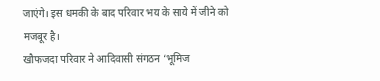जाएंगे। इस धमकी के बाद परिवार भय के साये में जीने को मजबूर है।
खौफजदा परिवार ने आदिवासी संगठन ‘भूमिज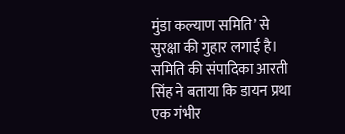मुंडा कल्याण समिति’ से सुरक्षा की गुहार लगाई है। समिति की संपादिका आरती सिंह ने बताया कि डायन प्रथा एक गंभीर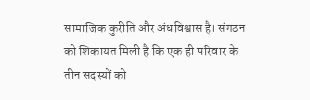सामाजिक कुरीति और अंधविश्वास है। संगठन को शिकायत मिली है कि एक ही परिवार के तीन सदस्यों को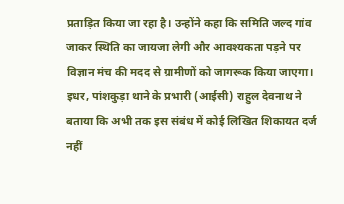प्रताड़ित किया जा रहा है। उन्होंने कहा कि समिति जल्द गांव जाकर स्थिति का जायजा लेगी और आवश्यकता पड़ने पर विज्ञान मंच की मदद से ग्रामीणों को जागरूक किया जाएगा।
इधर, पांशकुड़ा थाने के प्रभारी (आईसी) राहुल देवनाथ ने बताया कि अभी तक इस संबंध में कोई लिखित शिकायत दर्ज नहीं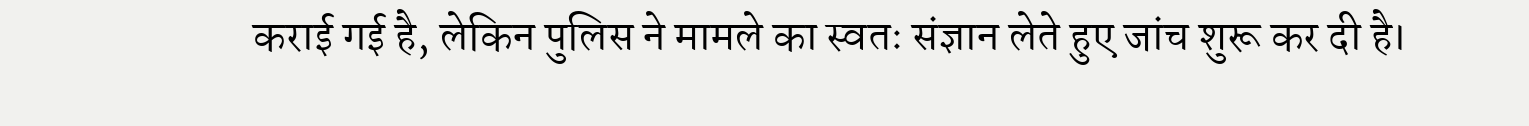कराई गई है, लेकिन पुलिस ने मामले का स्वतः संज्ञान लेते हुए जांच शुरू कर दी है।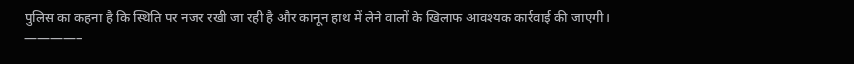पुलिस का कहना है कि स्थिति पर नजर रखी जा रही है और कानून हाथ में लेने वालों के खिलाफ आवश्यक कार्रवाई की जाएगी।
————–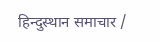हिन्दुस्थान समाचार /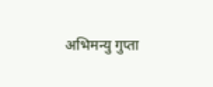अभिमन्यु गुप्ता